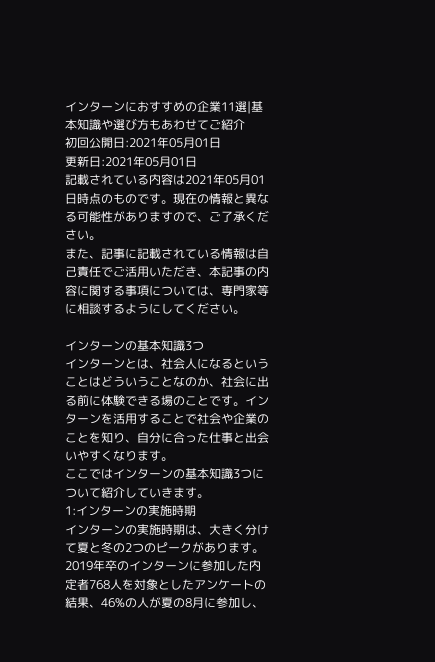インターンにおすすめの企業11選|基本知識や選び方もあわせてご紹介
初回公開日:2021年05月01日
更新日:2021年05月01日
記載されている内容は2021年05月01日時点のものです。現在の情報と異なる可能性がありますので、ご了承ください。
また、記事に記載されている情報は自己責任でご活用いただき、本記事の内容に関する事項については、専門家等に相談するようにしてください。

インターンの基本知識3つ
インターンとは、社会人になるということはどういうことなのか、社会に出る前に体験できる場のことです。インターンを活用することで社会や企業のことを知り、自分に合った仕事と出会いやすくなります。
ここではインターンの基本知識3つについて紹介していきます。
1:インターンの実施時期
インターンの実施時期は、大きく分けて夏と冬の2つのピークがあります。2019年卒のインターンに参加した内定者768人を対象としたアンケートの結果、46%の人が夏の8月に参加し、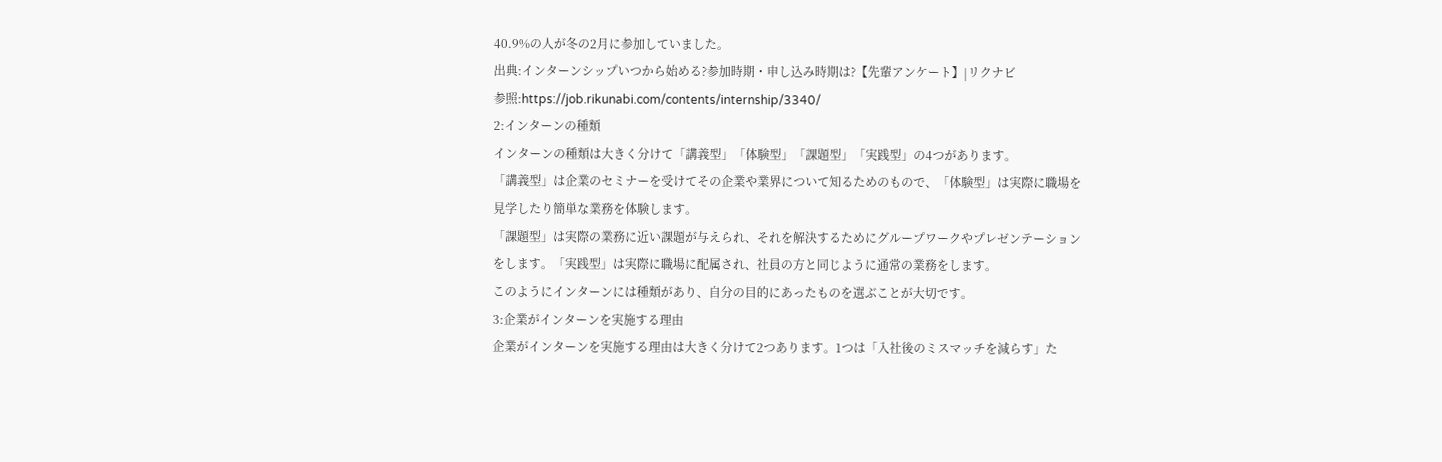40.9%の人が冬の2月に参加していました。
出典:インターンシップいつから始める?参加時期・申し込み時期は?【先輩アンケート】|リクナビ
参照:https://job.rikunabi.com/contents/internship/3340/
2:インターンの種類
インターンの種類は大きく分けて「講義型」「体験型」「課題型」「実践型」の4つがあります。
「講義型」は企業のセミナーを受けてその企業や業界について知るためのもので、「体験型」は実際に職場を見学したり簡単な業務を体験します。
「課題型」は実際の業務に近い課題が与えられ、それを解決するためにグループワークやプレゼンテーションをします。「実践型」は実際に職場に配属され、社員の方と同じように通常の業務をします。
このようにインターンには種類があり、自分の目的にあったものを選ぶことが大切です。
3:企業がインターンを実施する理由
企業がインターンを実施する理由は大きく分けて2つあります。1つは「入社後のミスマッチを減らす」た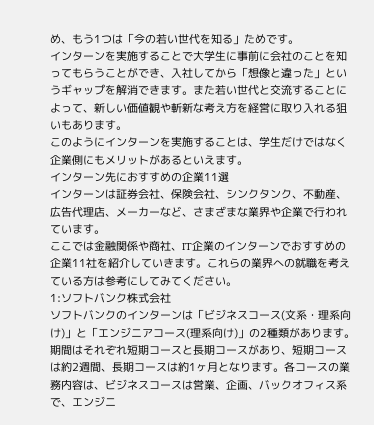め、もう1つは「今の若い世代を知る」ためです。
インターンを実施することで大学生に事前に会社のことを知ってもらうことができ、入社してから「想像と違った」というギャップを解消できます。また若い世代と交流することによって、新しい価値観や斬新な考え方を経営に取り入れる狙いもあります。
このようにインターンを実施することは、学生だけではなく企業側にもメリットがあるといえます。
インターン先におすすめの企業11選
インターンは証券会社、保険会社、シンクタンク、不動産、広告代理店、メーカーなど、さまざまな業界や企業で行われています。
ここでは金融関係や商社、IT企業のインターンでおすすめの企業11社を紹介していきます。これらの業界への就職を考えている方は参考にしてみてください。
1:ソフトバンク株式会社
ソフトバンクのインターンは「ビジネスコース(文系・理系向け)」と「エンジニアコース(理系向け)」の2種類があります。
期間はそれぞれ短期コースと長期コースがあり、短期コースは約2週間、長期コースは約1ヶ月となります。各コースの業務内容は、ビジネスコースは営業、企画、バックオフィス系で、エンジニ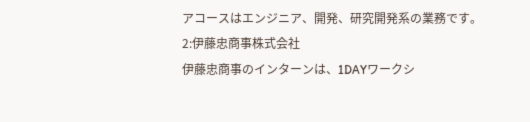アコースはエンジニア、開発、研究開発系の業務です。
2:伊藤忠商事株式会社
伊藤忠商事のインターンは、1DAYワークシ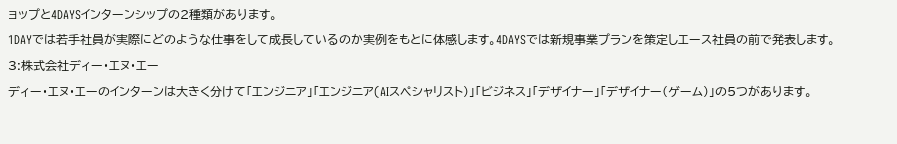ョップと4DAYSインターンシップの2種類があります。
1DAYでは若手社員が実際にどのような仕事をして成長しているのか実例をもとに体感します。4DAYSでは新規事業プランを策定しエース社員の前で発表します。
3:株式会社ディー・エヌ・エー
ディー・エヌ・エーのインターンは大きく分けて「エンジニア」「エンジニア(AIスペシャリスト)」「ビジネス」「デザイナー」「デザイナー(ゲーム)」の5つがあります。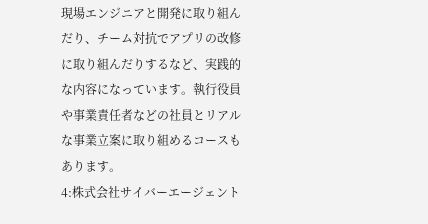現場エンジニアと開発に取り組んだり、チーム対抗でアプリの改修に取り組んだりするなど、実践的な内容になっています。執行役員や事業責任者などの社員とリアルな事業立案に取り組めるコースもあります。
4:株式会社サイバーエージェント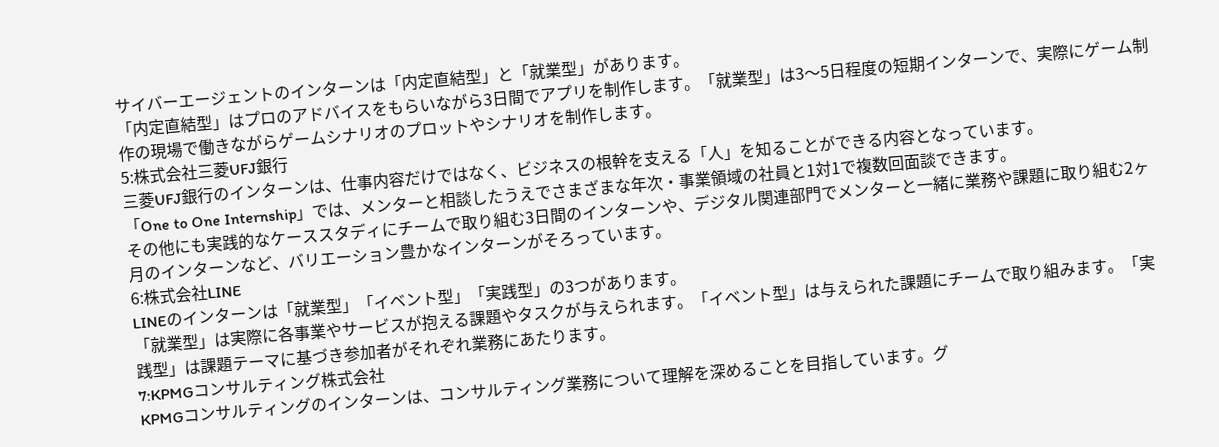サイバーエージェントのインターンは「内定直結型」と「就業型」があります。
「内定直結型」はプロのアドバイスをもらいながら3日間でアプリを制作します。「就業型」は3〜5日程度の短期インターンで、実際にゲーム制作の現場で働きながらゲームシナリオのプロットやシナリオを制作します。
5:株式会社三菱UFJ銀行
三菱UFJ銀行のインターンは、仕事内容だけではなく、ビジネスの根幹を支える「人」を知ることができる内容となっています。
「One to One Internship」では、メンターと相談したうえでさまざまな年次・事業領域の社員と1対1で複数回面談できます。
その他にも実践的なケーススタディにチームで取り組む3日間のインターンや、デジタル関連部門でメンターと一緒に業務や課題に取り組む2ヶ月のインターンなど、バリエーション豊かなインターンがそろっています。
6:株式会社LINE
LINEのインターンは「就業型」「イベント型」「実践型」の3つがあります。
「就業型」は実際に各事業やサービスが抱える課題やタスクが与えられます。「イベント型」は与えられた課題にチームで取り組みます。「実践型」は課題テーマに基づき参加者がそれぞれ業務にあたります。
7:KPMGコンサルティング株式会社
KPMGコンサルティングのインターンは、コンサルティング業務について理解を深めることを目指しています。グ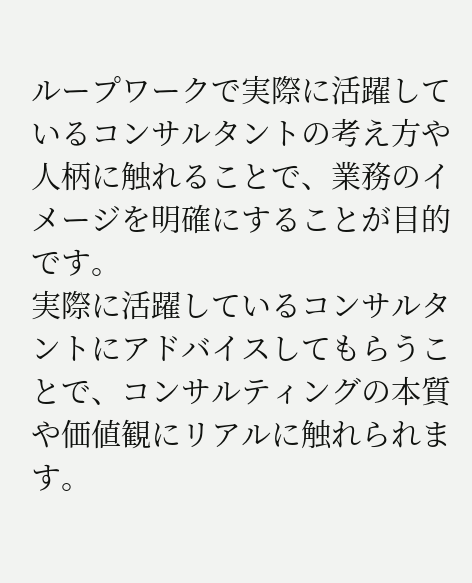ループワークで実際に活躍しているコンサルタントの考え方や人柄に触れることで、業務のイメージを明確にすることが目的です。
実際に活躍しているコンサルタントにアドバイスしてもらうことで、コンサルティングの本質や価値観にリアルに触れられます。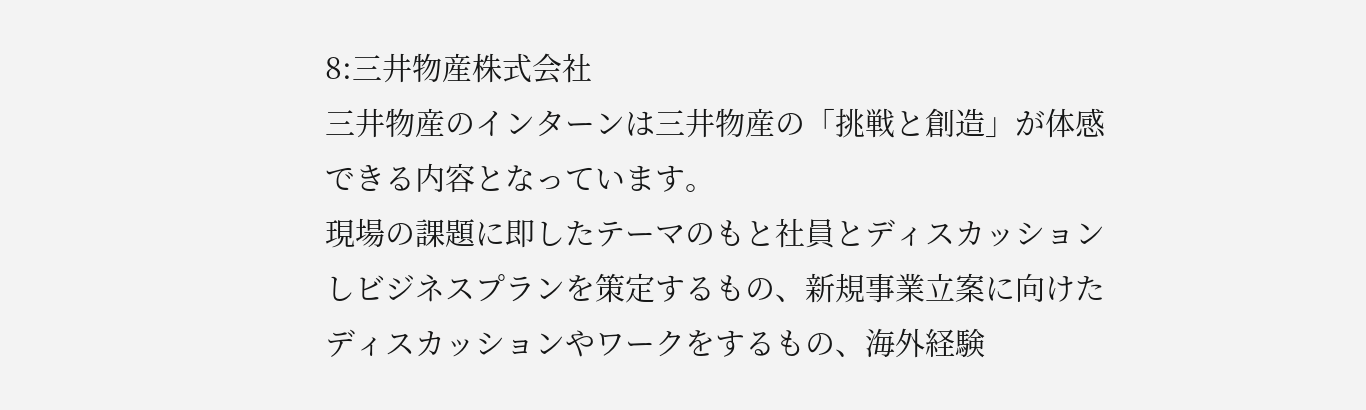8:三井物産株式会社
三井物産のインターンは三井物産の「挑戦と創造」が体感できる内容となっています。
現場の課題に即したテーマのもと社員とディスカッションしビジネスプランを策定するもの、新規事業立案に向けたディスカッションやワークをするもの、海外経験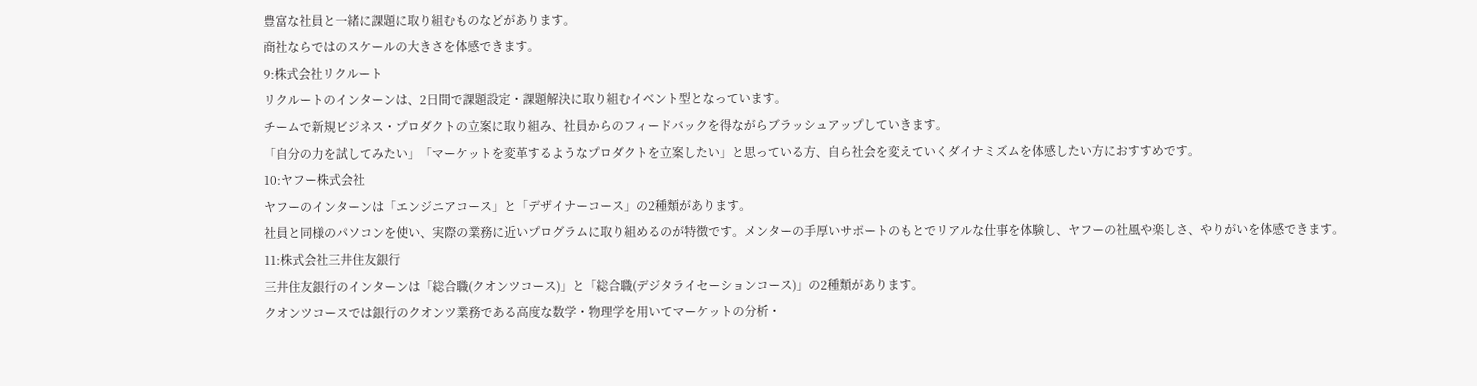豊富な社員と一緒に課題に取り組むものなどがあります。
商社ならではのスケールの大きさを体感できます。
9:株式会社リクルート
リクルートのインターンは、2日間で課題設定・課題解決に取り組むイベント型となっています。
チームで新規ビジネス・プロダクトの立案に取り組み、社員からのフィードバックを得ながらブラッシュアップしていきます。
「自分の力を試してみたい」「マーケットを変革するようなプロダクトを立案したい」と思っている方、自ら社会を変えていくダイナミズムを体感したい方におすすめです。
10:ヤフー株式会社
ヤフーのインターンは「エンジニアコース」と「デザイナーコース」の2種類があります。
社員と同様のパソコンを使い、実際の業務に近いプログラムに取り組めるのが特徴です。メンターの手厚いサポートのもとでリアルな仕事を体験し、ヤフーの社風や楽しさ、やりがいを体感できます。
11:株式会社三井住友銀行
三井住友銀行のインターンは「総合職(クオンツコース)」と「総合職(デジタライセーションコース)」の2種類があります。
クオンツコースでは銀行のクオンツ業務である高度な数学・物理学を用いてマーケットの分析・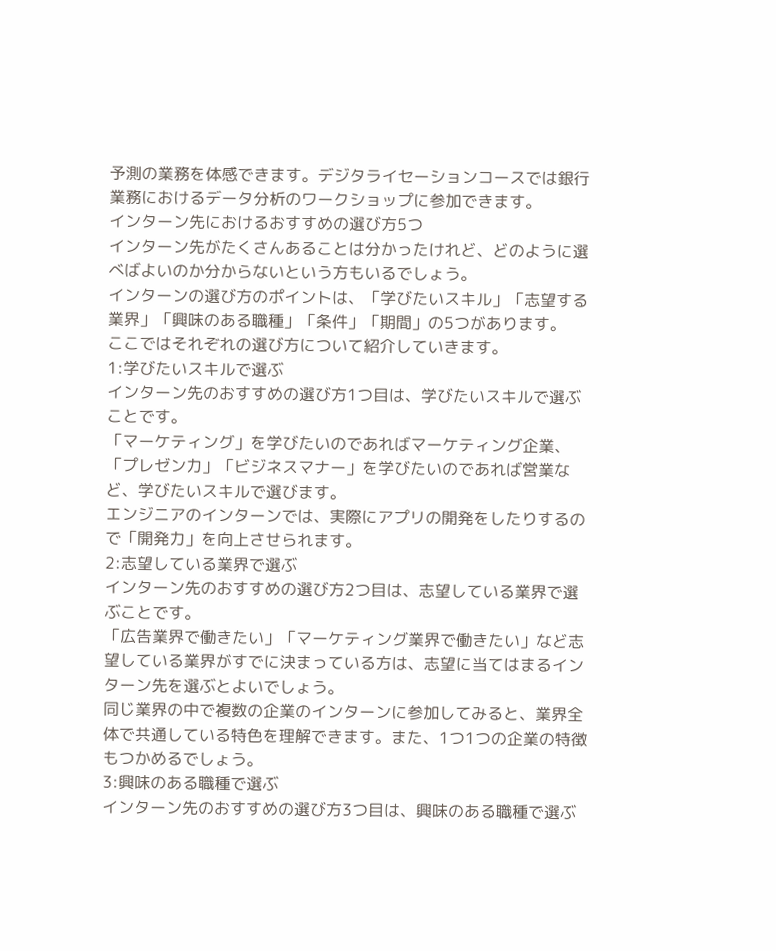予測の業務を体感できます。デジタライセーションコースでは銀行業務におけるデータ分析のワークショップに参加できます。
インターン先におけるおすすめの選び方5つ
インターン先がたくさんあることは分かったけれど、どのように選べばよいのか分からないという方もいるでしょう。
インターンの選び方のポイントは、「学びたいスキル」「志望する業界」「興味のある職種」「条件」「期間」の5つがあります。
ここではそれぞれの選び方について紹介していきます。
1:学びたいスキルで選ぶ
インターン先のおすすめの選び方1つ目は、学びたいスキルで選ぶことです。
「マーケティング」を学びたいのであればマーケティング企業、「プレゼン力」「ビジネスマナー」を学びたいのであれば営業など、学びたいスキルで選びます。
エンジニアのインターンでは、実際にアプリの開発をしたりするので「開発力」を向上させられます。
2:志望している業界で選ぶ
インターン先のおすすめの選び方2つ目は、志望している業界で選ぶことです。
「広告業界で働きたい」「マーケティング業界で働きたい」など志望している業界がすでに決まっている方は、志望に当てはまるインターン先を選ぶとよいでしょう。
同じ業界の中で複数の企業のインターンに参加してみると、業界全体で共通している特色を理解できます。また、1つ1つの企業の特徴もつかめるでしょう。
3:興味のある職種で選ぶ
インターン先のおすすめの選び方3つ目は、興味のある職種で選ぶ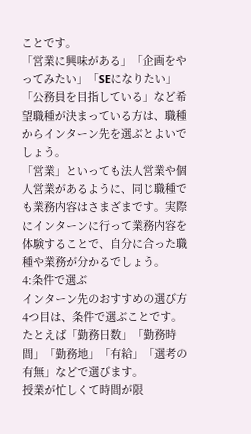ことです。
「営業に興味がある」「企画をやってみたい」「SEになりたい」「公務員を目指している」など希望職種が決まっている方は、職種からインターン先を選ぶとよいでしょう。
「営業」といっても法人営業や個人営業があるように、同じ職種でも業務内容はさまざまです。実際にインターンに行って業務内容を体験することで、自分に合った職種や業務が分かるでしょう。
4:条件で選ぶ
インターン先のおすすめの選び方4つ目は、条件で選ぶことです。
たとえば「勤務日数」「勤務時間」「勤務地」「有給」「選考の有無」などで選びます。
授業が忙しくて時間が限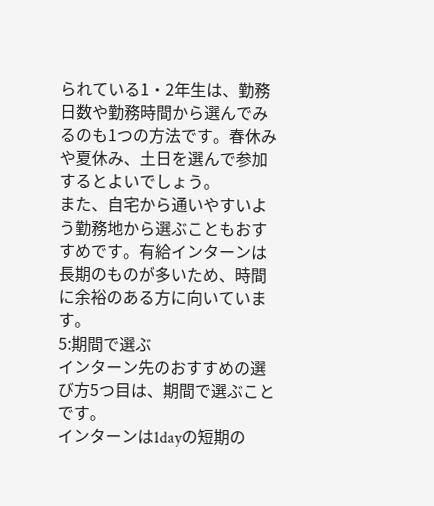られている1・2年生は、勤務日数や勤務時間から選んでみるのも1つの方法です。春休みや夏休み、土日を選んで参加するとよいでしょう。
また、自宅から通いやすいよう勤務地から選ぶこともおすすめです。有給インターンは長期のものが多いため、時間に余裕のある方に向いています。
5:期間で選ぶ
インターン先のおすすめの選び方5つ目は、期間で選ぶことです。
インターンは1dayの短期の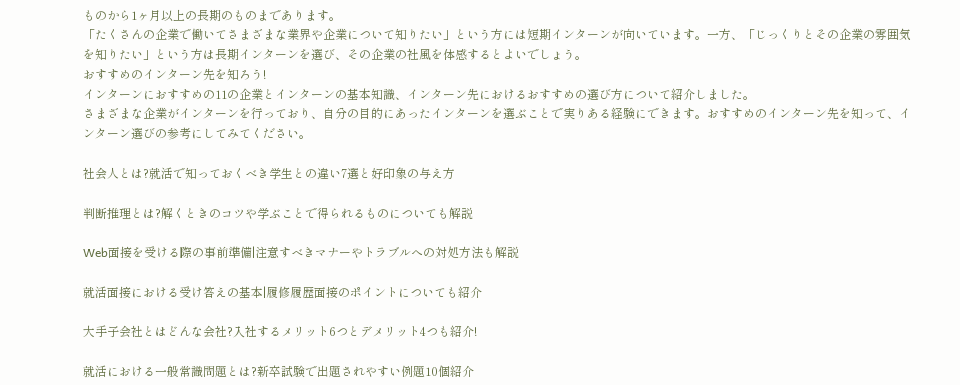ものから1ヶ月以上の長期のものまであります。
「たくさんの企業で働いてさまざまな業界や企業について知りたい」という方には短期インターンが向いています。一方、「じっくりとその企業の雰囲気を知りたい」という方は長期インターンを選び、その企業の社風を体感するとよいでしょう。
おすすめのインターン先を知ろう!
インターンにおすすめの11の企業とインターンの基本知識、インターン先におけるおすすめの選び方について紹介しました。
さまざまな企業がインターンを行っており、自分の目的にあったインターンを選ぶことで実りある経験にできます。おすすめのインターン先を知って、インターン選びの参考にしてみてください。

社会人とは?就活で知っておくべき学生との違い7選と好印象の与え方

判断推理とは?解くときのコツや学ぶことで得られるものについても解説

Web面接を受ける際の事前準備|注意すべきマナーやトラブルへの対処方法も解説

就活面接における受け答えの基本|履修履歴面接のポイントについても紹介

大手子会社とはどんな会社?入社するメリット6つとデメリット4つも紹介!

就活における一般常識問題とは?新卒試験で出題されやすい例題10個紹介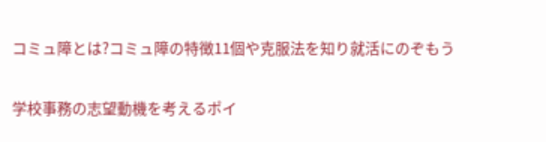コミュ障とは?コミュ障の特徴11個や克服法を知り就活にのぞもう

学校事務の志望動機を考えるポイ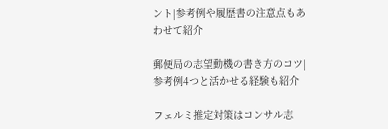ント|参考例や履歴書の注意点もあわせて紹介

郵便局の志望動機の書き方のコツ|参考例4つと活かせる経験も紹介

フェルミ推定対策はコンサル志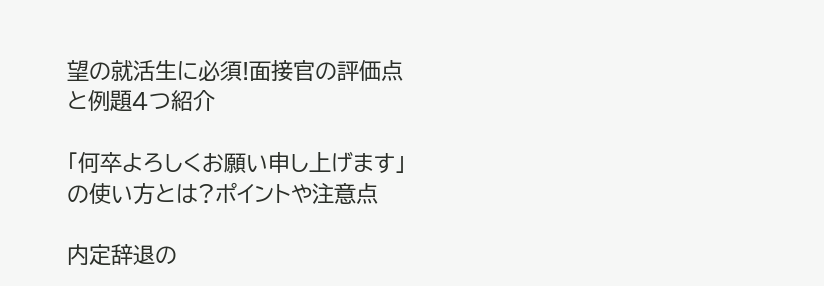望の就活生に必須!面接官の評価点と例題4つ紹介

「何卒よろしくお願い申し上げます」の使い方とは?ポイントや注意点

内定辞退の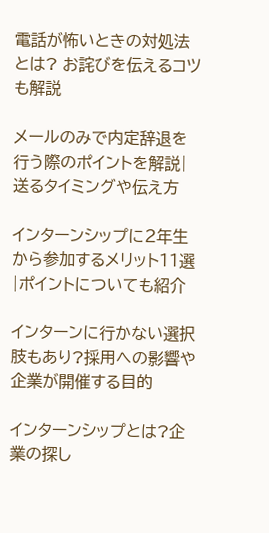電話が怖いときの対処法とは? お詫びを伝えるコツも解説

メールのみで内定辞退を行う際のポイントを解説|送るタイミングや伝え方

インターンシップに2年生から参加するメリット11選|ポイントについても紹介

インターンに行かない選択肢もあり?採用への影響や企業が開催する目的

インターンシップとは?企業の探し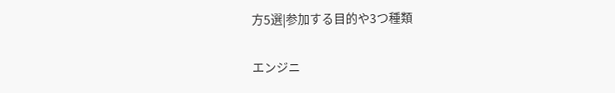方5選|参加する目的や3つ種類

エンジニ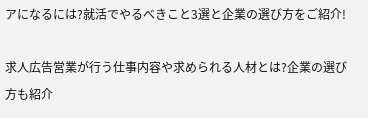アになるには?就活でやるべきこと3選と企業の選び方をご紹介!

求人広告営業が行う仕事内容や求められる人材とは?企業の選び方も紹介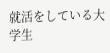就活をしている大学生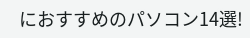におすすめのパソコン14選!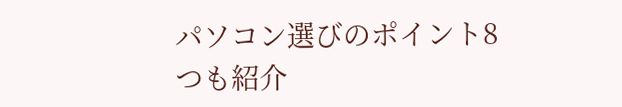パソコン選びのポイント8つも紹介